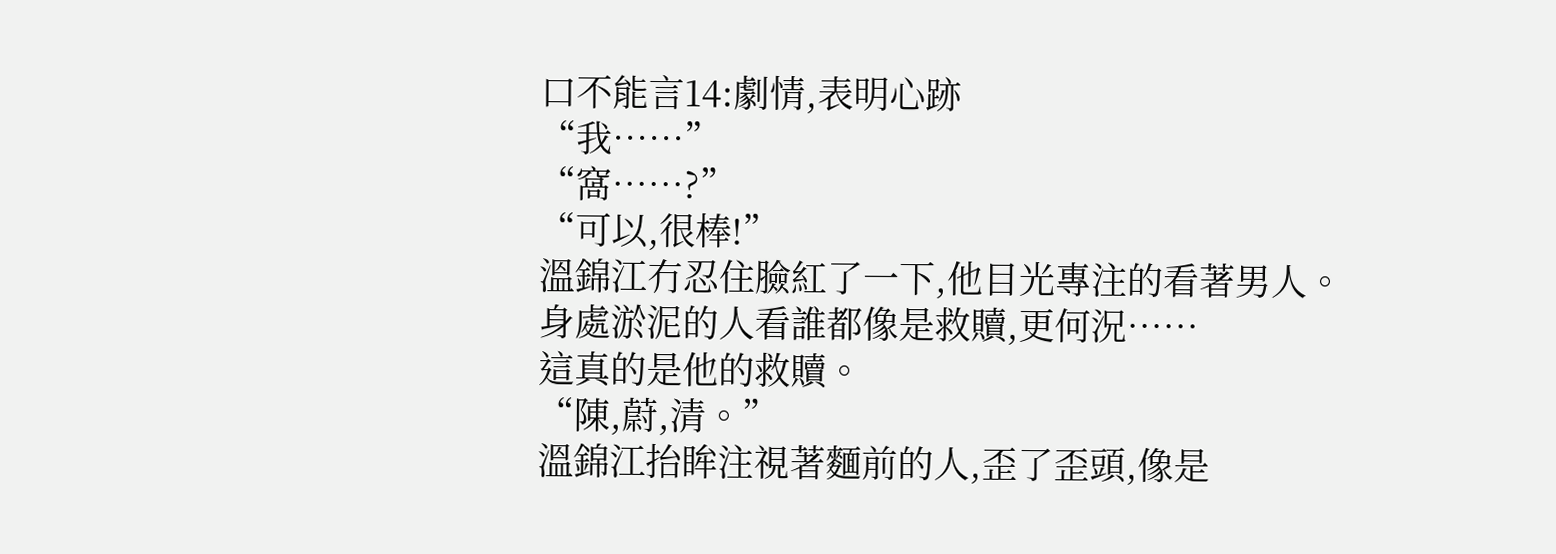口不能言14:劇情,表明心跡
“我……”
“窩……?”
“可以,很棒!”
溫錦江冇忍住臉紅了一下,他目光專注的看著男人。
身處淤泥的人看誰都像是救贖,更何況……
這真的是他的救贖。
“陳,蔚,清。”
溫錦江抬眸注視著麵前的人,歪了歪頭,像是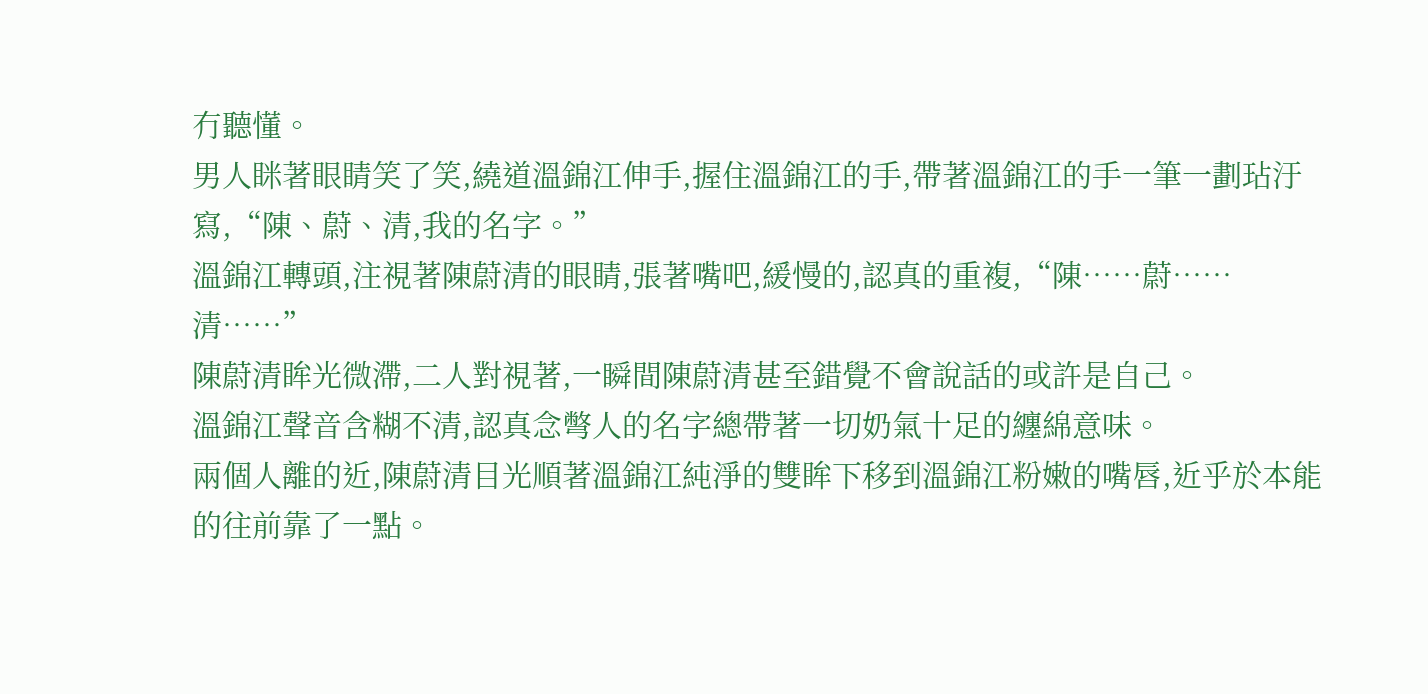冇聽懂。
男人眯著眼睛笑了笑,繞道溫錦江伸手,握住溫錦江的手,帶著溫錦江的手一筆一劃玷汙寫,“陳、蔚、清,我的名字。”
溫錦江轉頭,注視著陳蔚清的眼睛,張著嘴吧,緩慢的,認真的重複,“陳……蔚……清……”
陳蔚清眸光微滯,二人對視著,一瞬間陳蔚清甚至錯覺不會說話的或許是自己。
溫錦江聲音含糊不清,認真念彆人的名字總帶著一切奶氣十足的纏綿意味。
兩個人離的近,陳蔚清目光順著溫錦江純淨的雙眸下移到溫錦江粉嫩的嘴唇,近乎於本能的往前靠了一點。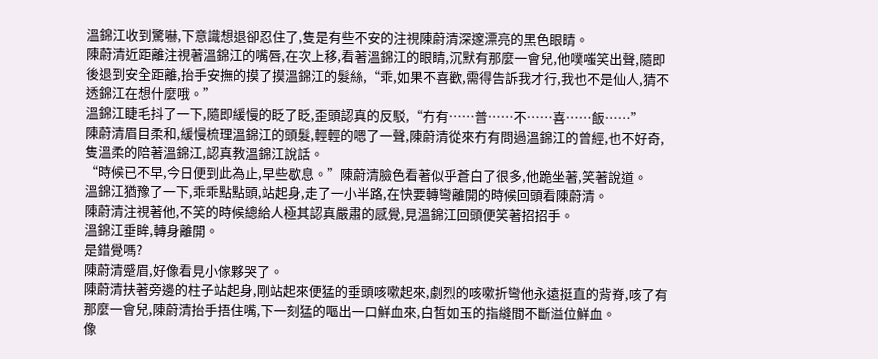溫錦江收到驚嚇,下意識想退卻忍住了,隻是有些不安的注視陳蔚清深邃漂亮的黑色眼睛。
陳蔚清近距離注視著溫錦江的嘴唇,在次上移,看著溫錦江的眼睛,沉默有那麼一會兒,他噗嗤笑出聲,隨即後退到安全距離,抬手安撫的摸了摸溫錦江的髮絲,“乖,如果不喜歡,需得告訴我才行,我也不是仙人,猜不透錦江在想什麼哦。”
溫錦江睫毛抖了一下,隨即緩慢的眨了眨,歪頭認真的反駁,“冇有……普……不……喜……飯……”
陳蔚清眉目柔和,緩慢梳理溫錦江的頭髮,輕輕的嗯了一聲,陳蔚清從來冇有問過溫錦江的曾經,也不好奇,隻溫柔的陪著溫錦江,認真教溫錦江說話。
“時候已不早,今日便到此為止,早些歇息。”陳蔚清臉色看著似乎蒼白了很多,他跪坐著,笑著說道。
溫錦江猶豫了一下,乖乖點點頭,站起身,走了一小半路,在快要轉彎離開的時候回頭看陳蔚清。
陳蔚清注視著他,不笑的時候總給人極其認真嚴肅的感覺,見溫錦江回頭便笑著招招手。
溫錦江垂眸,轉身離開。
是錯覺嗎?
陳蔚清蹙眉,好像看見小傢夥哭了。
陳蔚清扶著旁邊的柱子站起身,剛站起來便猛的垂頭咳嗽起來,劇烈的咳嗽折彎他永遠挺直的背脊,咳了有那麼一會兒,陳蔚清抬手捂住嘴,下一刻猛的嘔出一口鮮血來,白皙如玉的指縫間不斷溢位鮮血。
像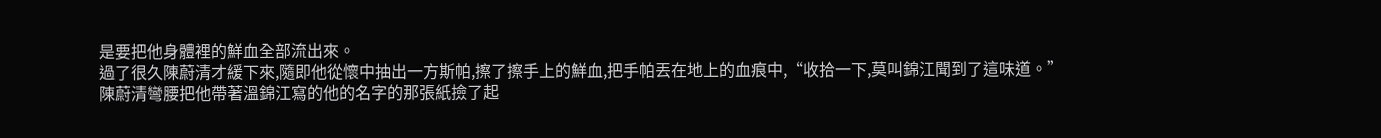是要把他身體裡的鮮血全部流出來。
過了很久陳蔚清才緩下來,隨即他從懷中抽出一方斯帕,擦了擦手上的鮮血,把手帕丟在地上的血痕中,“收拾一下,莫叫錦江聞到了這味道。”
陳蔚清彎腰把他帶著溫錦江寫的他的名字的那張紙撿了起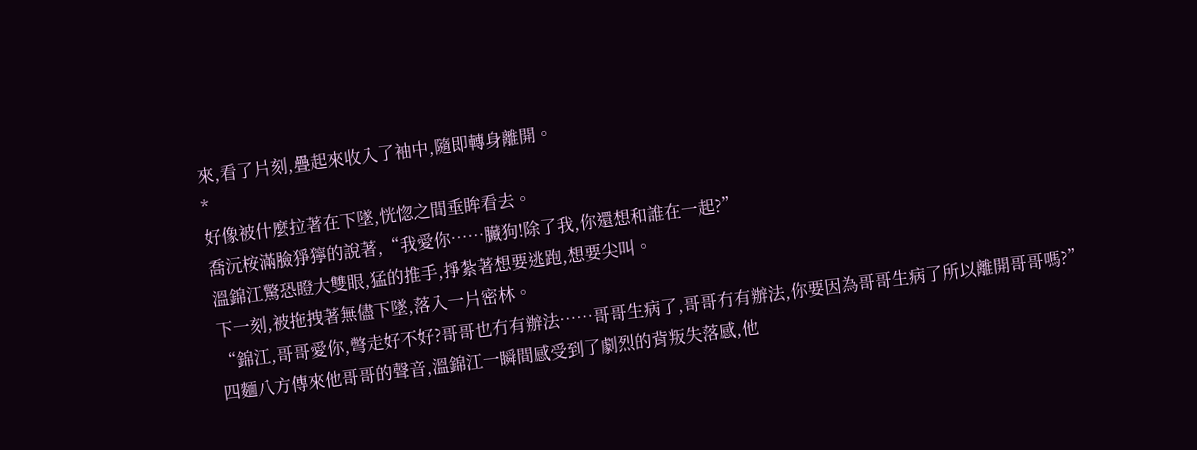來,看了片刻,疊起來收入了袖中,隨即轉身離開。
*
好像被什麼拉著在下墜,恍惚之間垂眸看去。
喬沅桉滿臉猙獰的說著,“我愛你……臟狗!除了我,你還想和誰在一起?”
溫錦江驚恐瞪大雙眼,猛的推手,掙紮著想要逃跑,想要尖叫。
下一刻,被拖拽著無儘下墜,落入一片密林。
“錦江,哥哥愛你,彆走好不好?哥哥也冇有辦法……哥哥生病了,哥哥冇有辦法,你要因為哥哥生病了所以離開哥哥嗎?”
四麵八方傳來他哥哥的聲音,溫錦江一瞬間感受到了劇烈的背叛失落感,他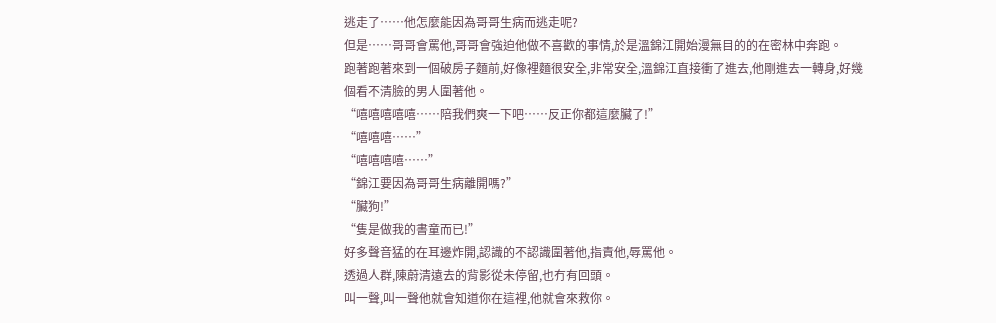逃走了……他怎麼能因為哥哥生病而逃走呢?
但是……哥哥會罵他,哥哥會強迫他做不喜歡的事情,於是溫錦江開始漫無目的的在密林中奔跑。
跑著跑著來到一個破房子麵前,好像裡麵很安全,非常安全,溫錦江直接衝了進去,他剛進去一轉身,好幾個看不清臉的男人圍著他。
“嘻嘻嘻嘻嘻……陪我們爽一下吧……反正你都這麼臟了!”
“嘻嘻嘻……”
“嘻嘻嘻嘻……”
“錦江要因為哥哥生病離開嗎?”
“臟狗!”
“隻是做我的書童而已!”
好多聲音猛的在耳邊炸開,認識的不認識圍著他,指責他,辱罵他。
透過人群,陳蔚清遠去的背影從未停留,也冇有回頭。
叫一聲,叫一聲他就會知道你在這裡,他就會來救你。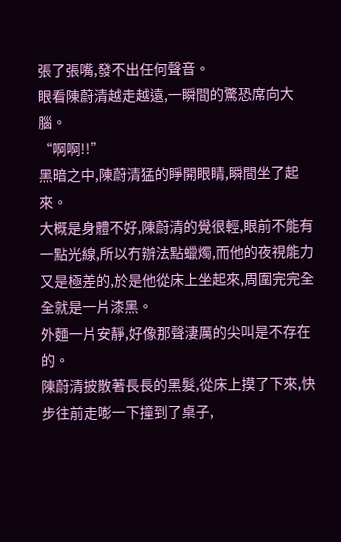張了張嘴,發不出任何聲音。
眼看陳蔚清越走越遠,一瞬間的驚恐席向大腦。
“啊啊!!”
黑暗之中,陳蔚清猛的睜開眼睛,瞬間坐了起來。
大概是身體不好,陳蔚清的覺很輕,眼前不能有一點光線,所以冇辦法點蠟燭,而他的夜視能力又是極差的,於是他從床上坐起來,周圍完完全全就是一片漆黑。
外麵一片安靜,好像那聲淒厲的尖叫是不存在的。
陳蔚清披散著長長的黑髮,從床上摸了下來,快步往前走嘭一下撞到了桌子,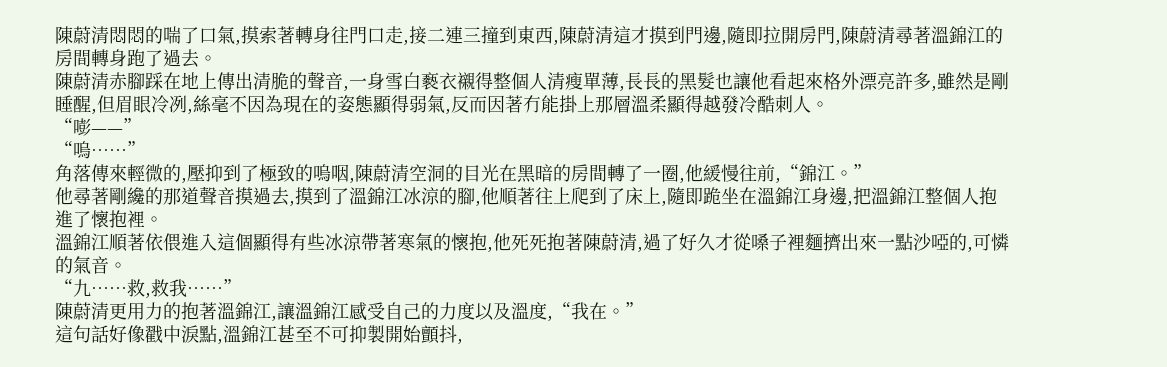陳蔚清悶悶的喘了口氣,摸索著轉身往門口走,接二連三撞到東西,陳蔚清這才摸到門邊,隨即拉開房門,陳蔚清尋著溫錦江的房間轉身跑了過去。
陳蔚清赤腳踩在地上傳出清脆的聲音,一身雪白褻衣襯得整個人清瘦單薄,長長的黑髮也讓他看起來格外漂亮許多,雖然是剛睡醒,但眉眼冷冽,絲毫不因為現在的姿態顯得弱氣,反而因著冇能掛上那層溫柔顯得越發冷酷刺人。
“嘭——”
“嗚……”
角落傳來輕微的,壓抑到了極致的嗚咽,陳蔚清空洞的目光在黑暗的房間轉了一圈,他緩慢往前,“錦江。”
他尋著剛纔的那道聲音摸過去,摸到了溫錦江冰涼的腳,他順著往上爬到了床上,隨即跪坐在溫錦江身邊,把溫錦江整個人抱進了懷抱裡。
溫錦江順著依偎進入這個顯得有些冰涼帶著寒氣的懷抱,他死死抱著陳蔚清,過了好久才從嗓子裡麵擠出來一點沙啞的,可憐的氣音。
“九……救,救我……”
陳蔚清更用力的抱著溫錦江,讓溫錦江感受自己的力度以及溫度,“我在。”
這句話好像戳中淚點,溫錦江甚至不可抑製開始顫抖,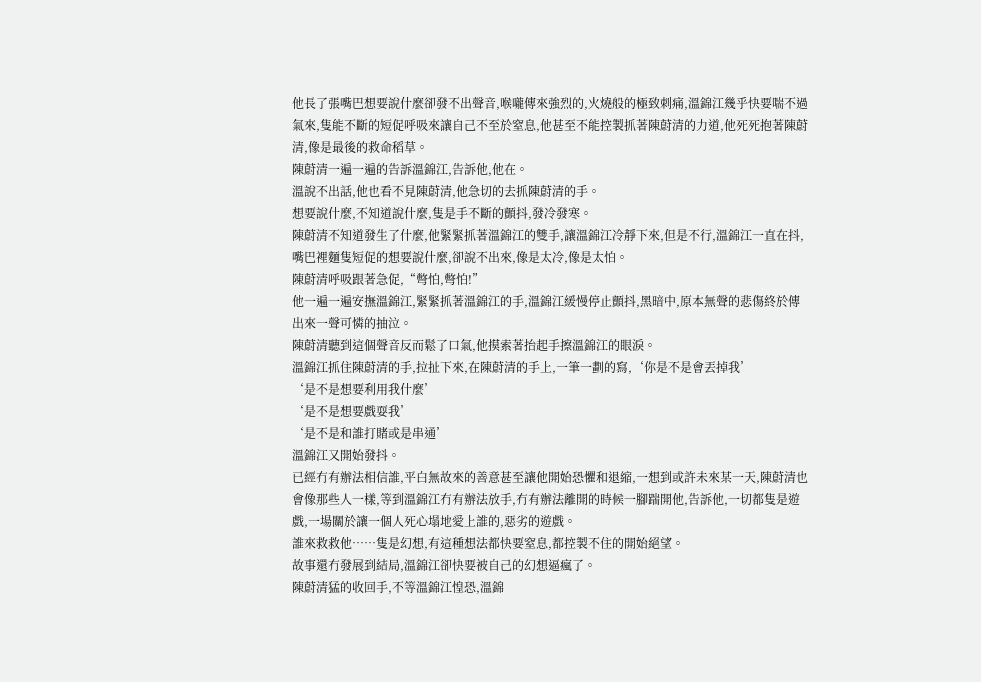他長了張嘴巴想要說什麼卻發不出聲音,喉嚨傳來強烈的,火燒般的極致刺痛,溫錦江幾乎快要喘不過氣來,隻能不斷的短促呼吸來讓自己不至於窒息,他甚至不能控製抓著陳蔚清的力道,他死死抱著陳蔚清,像是最後的救命稻草。
陳蔚清一遍一遍的告訴溫錦江,告訴他,他在。
溫說不出話,他也看不見陳蔚清,他急切的去抓陳蔚清的手。
想要說什麼,不知道說什麼,隻是手不斷的顫抖,發冷發寒。
陳蔚清不知道發生了什麼,他緊緊抓著溫錦江的雙手,讓溫錦江冷靜下來,但是不行,溫錦江一直在抖,嘴巴裡麵隻短促的想要說什麼,卻說不出來,像是太冷,像是太怕。
陳蔚清呼吸跟著急促,“彆怕,彆怕!”
他一遍一遍安撫溫錦江,緊緊抓著溫錦江的手,溫錦江緩慢停止顫抖,黑暗中,原本無聲的悲傷終於傳出來一聲可憐的抽泣。
陳蔚清聽到這個聲音反而鬆了口氣,他摸索著抬起手擦溫錦江的眼淚。
溫錦江抓住陳蔚清的手,拉扯下來,在陳蔚清的手上,一筆一劃的寫,‘你是不是會丟掉我’
‘是不是想要利用我什麼’
‘是不是想要戲耍我’
‘是不是和誰打賭或是串通’
溫錦江又開始發抖。
已經冇有辦法相信誰,平白無故來的善意甚至讓他開始恐懼和退縮,一想到或許未來某一天,陳蔚清也會像那些人一樣,等到溫錦江冇有辦法放手,冇有辦法離開的時候一腳踹開他,告訴他,一切都隻是遊戲,一場關於讓一個人死心塌地愛上誰的,惡劣的遊戲。
誰來救救他……隻是幻想,有這種想法都快要窒息,都控製不住的開始絕望。
故事還冇發展到結局,溫錦江卻快要被自己的幻想逼瘋了。
陳蔚清猛的收回手,不等溫錦江惶恐,溫錦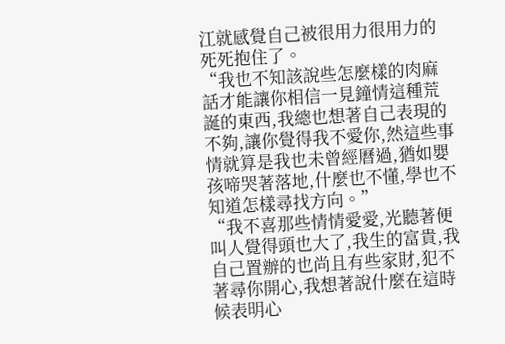江就感覺自己被很用力很用力的死死抱住了。
“我也不知該說些怎麼樣的肉麻話才能讓你相信一見鐘情這種荒誕的東西,我總也想著自己表現的不夠,讓你覺得我不愛你,然這些事情就算是我也未曾經曆過,猶如嬰孩啼哭著落地,什麼也不懂,學也不知道怎樣尋找方向。”
“我不喜那些情情愛愛,光聽著便叫人覺得頭也大了,我生的富貴,我自己置辦的也尚且有些家財,犯不著尋你開心,我想著說什麼在這時候表明心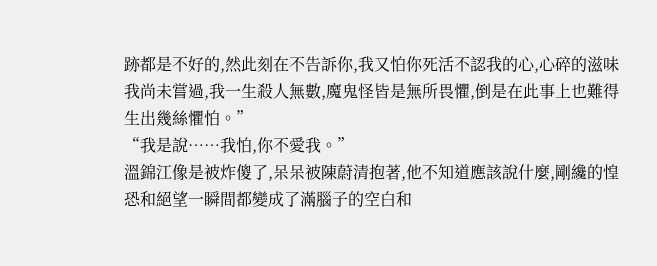跡都是不好的,然此刻在不告訴你,我又怕你死活不認我的心,心碎的滋味我尚未嘗過,我一生殺人無數,魔鬼怪皆是無所畏懼,倒是在此事上也難得生出幾絲懼怕。”
“我是說……我怕,你不愛我。”
溫錦江像是被炸傻了,呆呆被陳蔚清抱著,他不知道應該說什麼,剛纔的惶恐和絕望一瞬間都變成了滿腦子的空白和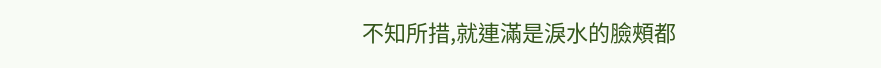不知所措,就連滿是淚水的臉頰都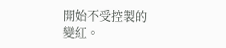開始不受控製的變紅。